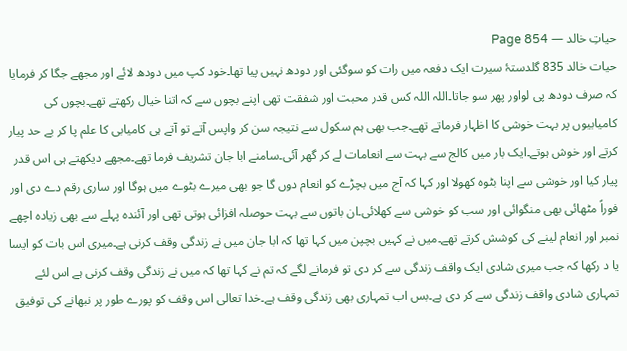حیاتِ خالد — Page 854
حیات خالد 835 گلدستۂ سیرت ایک دفعہ میں رات کو سوگئی اور دودھ نہیں پیا تھا۔خود کپ میں دودھ لائے اور مجھے جگا کر فرمایا کہ صرف دودھ پی لواور پھر سو جاتا۔اللہ اللہ کس قدر محبت اور شفقت تھی اپنے بچوں سے کہ اتنا خیال رکھتے تھے۔بچوں کی کامیابیوں پر بہت خوشی کا اظہار فرماتے تھے۔جب بھی ہم سکول سے نتیجہ سن کر واپس آتے تو آتے ہی کامیابی کا علم پا کر بے حد پیار کرتے اور خوش ہوتے۔ایک بار میں کالج سے بہت سے انعامات لے کر گھر آئی۔سامنے ابا جان تشریف فرما تھے۔مجھے دیکھتے ہی اس قدر پیار کیا اور خوشی سے اپنا بٹوہ کھولا اور کہا کہ آج میں بچڑے کو انعام دوں گا جو بھی میرے بٹوے میں ہوگا اور ساری رقم دے دی اور فوراً مٹھائی بھی منگوائی اور سب کو خوشی سے کھلائی۔ان باتوں سے بہت حوصلہ افزائی ہوتی تھی اور آئندہ پہلے سے بھی زیادہ اچھے نمبر اور انعام لینے کی کوشش کرتے تھے۔میں نے کہیں بچپن میں کہا تھا کہ ابا جان میں نے زندگی وقف کرنی ہے۔میری اس بات کو ایسا یا د رکھا کہ جب میری شادی ایک واقف زندگی سے کر دی تو فرمانے لگے کہ تم نے کہا تھا کہ میں نے زندگی وقف کرنی ہے اس لئے تمہاری شادی واقف زندگی سے کر دی ہے۔بس اب تمہاری بھی زندگی وقف ہے۔خدا تعالی اس وقف کو پورے طور پر نبھانے کی توفیق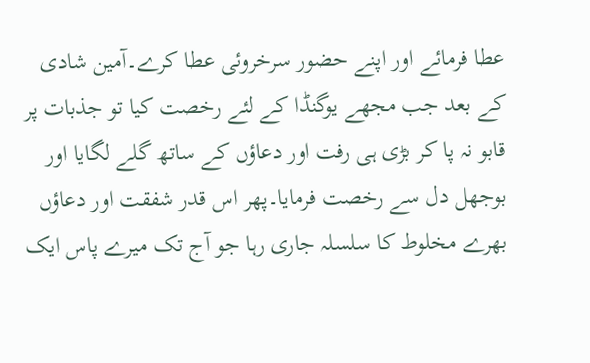عطا فرمائے اور اپنے حضور سرخروئی عطا کرے۔آمین شادی کے بعد جب مجھے یوگنڈا کے لئے رخصت کیا تو جذبات پر قابو نہ پا کر بڑی ہی رفت اور دعاؤں کے ساتھ گلے لگایا اور بوجھل دل سے رخصت فرمایا۔پھر اس قدر شفقت اور دعاؤں بھرے مخلوط کا سلسلہ جاری رہا جو آج تک میرے پاس ایک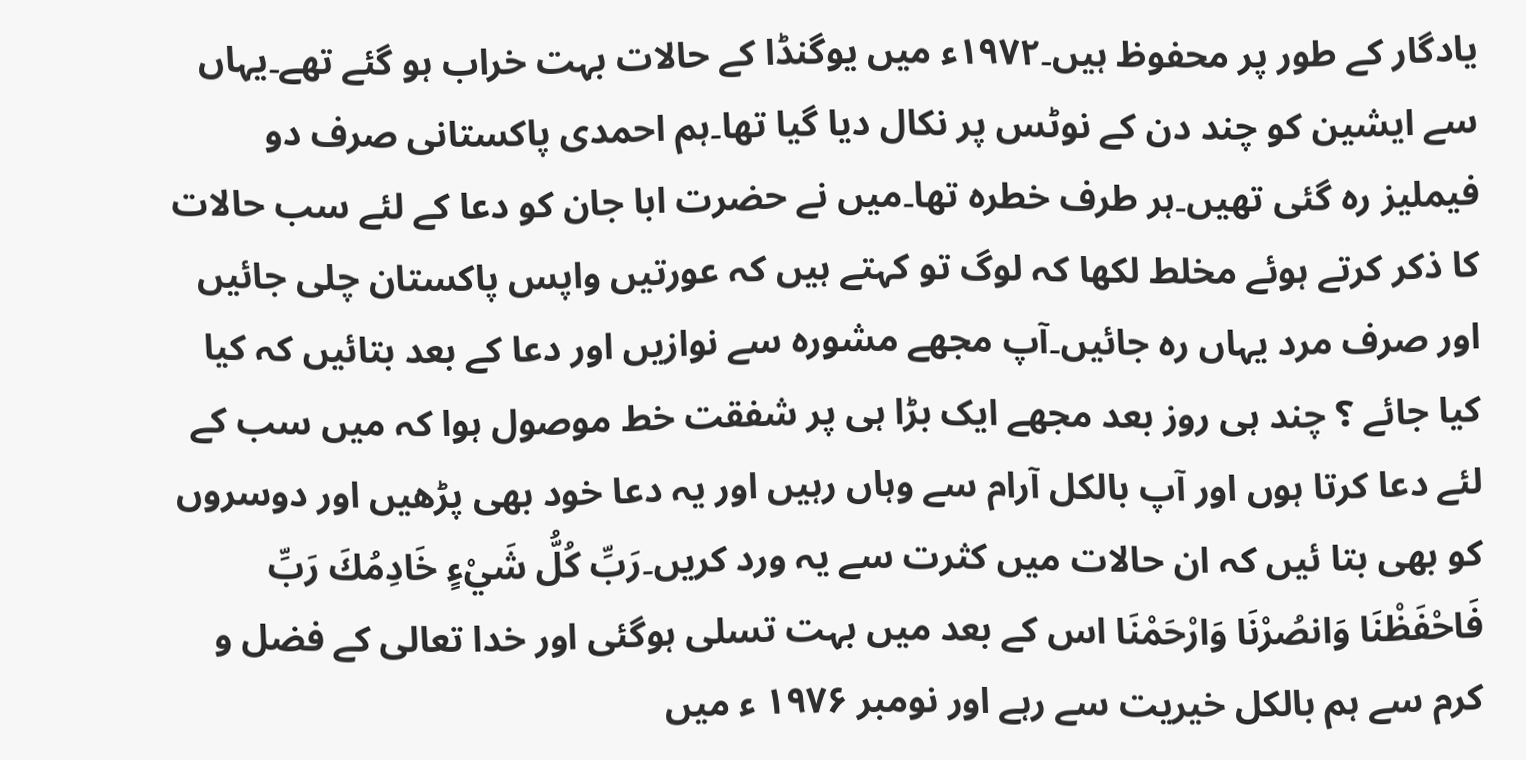یادگار کے طور پر محفوظ ہیں۔۱۹۷۲ء میں یوگنڈا کے حالات بہت خراب ہو گئے تھے۔یہاں سے ایشین کو چند دن کے نوٹس پر نکال دیا گیا تھا۔ہم احمدی پاکستانی صرف دو فیملیز رہ گئی تھیں۔ہر طرف خطرہ تھا۔میں نے حضرت ابا جان کو دعا کے لئے سب حالات کا ذکر کرتے ہوئے مخلط لکھا کہ لوگ تو کہتے ہیں کہ عورتیں واپس پاکستان چلی جائیں اور صرف مرد یہاں رہ جائیں۔آپ مجھے مشورہ سے نوازیں اور دعا کے بعد بتائیں کہ کیا کیا جائے ؟ چند ہی روز بعد مجھے ایک بڑا ہی پر شفقت خط موصول ہوا کہ میں سب کے لئے دعا کرتا ہوں اور آپ بالکل آرام سے وہاں رہیں اور یہ دعا خود بھی پڑھیں اور دوسروں کو بھی بتا ئیں کہ ان حالات میں کثرت سے یہ ورد کریں۔رَبِّ كُلُّ شَيْءٍ خَادِمُكَ رَبِّ فَاحْفَظْنَا وَانصُرْنَا وَارْحَمْنَا اس کے بعد میں بہت تسلی ہوگئی اور خدا تعالی کے فضل و کرم سے ہم بالکل خیریت سے رہے اور نومبر ۱۹۷۶ ء میں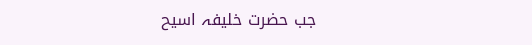جب حضرت خلیفہ اسیح